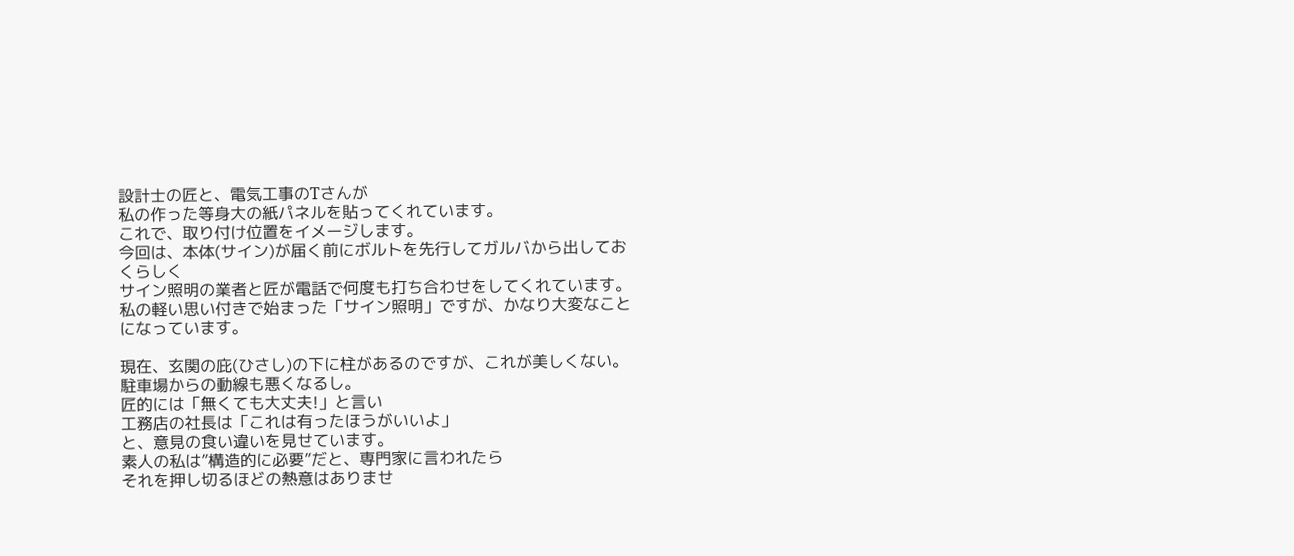設計士の匠と、電気工事のTさんが
私の作った等身大の紙パネルを貼ってくれています。
これで、取り付け位置をイメージします。
今回は、本体(サイン)が届く前にボルトを先行してガルバから出しておくらしく
サイン照明の業者と匠が電話で何度も打ち合わせをしてくれています。
私の軽い思い付きで始まった「サイン照明」ですが、かなり大変なことになっています。

現在、玄関の庇(ひさし)の下に柱があるのですが、これが美しくない。
駐車場からの動線も悪くなるし。
匠的には「無くても大丈夫!」と言い
工務店の社長は「これは有ったほうがいいよ」
と、意見の食い違いを見せています。
素人の私は”構造的に必要”だと、専門家に言われたら
それを押し切るほどの熱意はありませ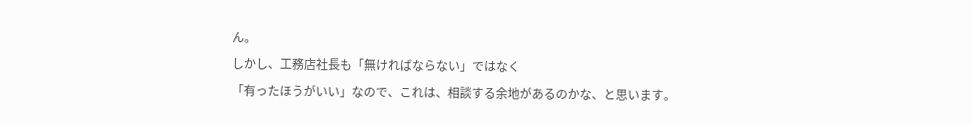ん。
しかし、工務店社長も「無ければならない」ではなく
「有ったほうがいい」なので、これは、相談する余地があるのかな、と思います。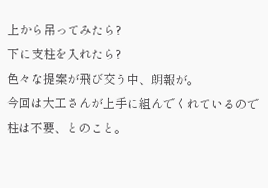上から吊ってみたら?
下に支柱を入れたら?
色々な提案が飛び交う中、朗報が。
今回は大工さんが上手に組んでくれているので
柱は不要、とのこと。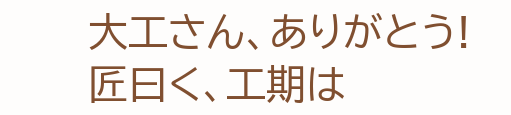大工さん、ありがとう!
匠曰く、工期は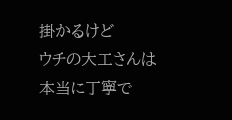掛かるけど
ウチの大工さんは本当に丁寧で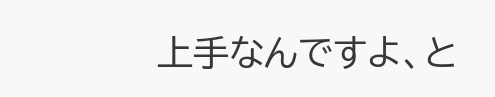上手なんですよ、と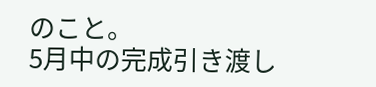のこと。
5月中の完成引き渡し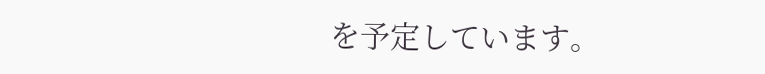を予定しています。